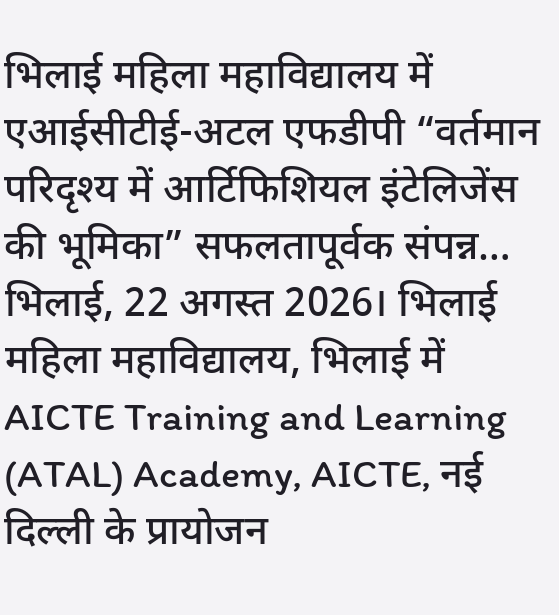भिलाई महिला महाविद्यालय में एआईसीटीई-अटल एफडीपी “वर्तमान परिदृश्य में आर्टिफिशियल इंटेलिजेंस की भूमिका” सफलतापूर्वक संपन्न…
भिलाई, 22 अगस्त 2026। भिलाई महिला महाविद्यालय, भिलाई में AICTE Training and Learning (ATAL) Academy, AICTE, नई दिल्ली के प्रायोजन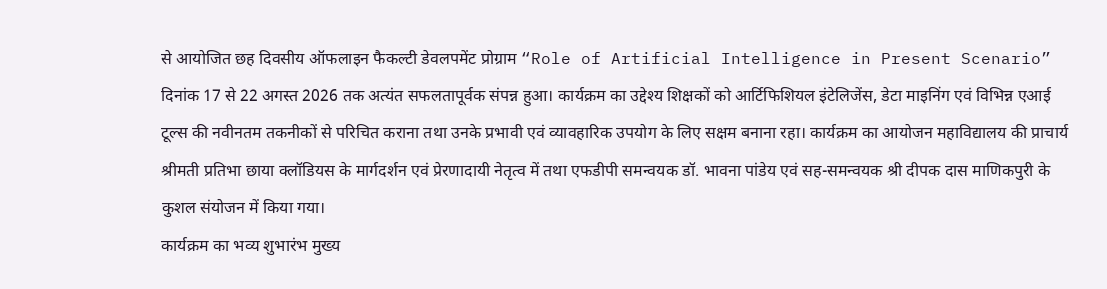से आयोजित छह दिवसीय ऑफलाइन फैकल्टी डेवलपमेंट प्रोग्राम “Role of Artificial Intelligence in Present Scenario” दिनांक 17 से 22 अगस्त 2026 तक अत्यंत सफलतापूर्वक संपन्न हुआ। कार्यक्रम का उद्देश्य शिक्षकों को आर्टिफिशियल इंटेलिजेंस, डेटा माइनिंग एवं विभिन्न एआई टूल्स की नवीनतम तकनीकों से परिचित कराना तथा उनके प्रभावी एवं व्यावहारिक उपयोग के लिए सक्षम बनाना रहा। कार्यक्रम का आयोजन महाविद्यालय की प्राचार्य श्रीमती प्रतिभा छाया क्लॉडियस के मार्गदर्शन एवं प्रेरणादायी नेतृत्व में तथा एफडीपी समन्वयक डॉ. भावना पांडेय एवं सह-समन्वयक श्री दीपक दास माणिकपुरी के कुशल संयोजन में किया गया।
कार्यक्रम का भव्य शुभारंभ मुख्य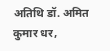अतिथि डॉ. अमित कुमार धर,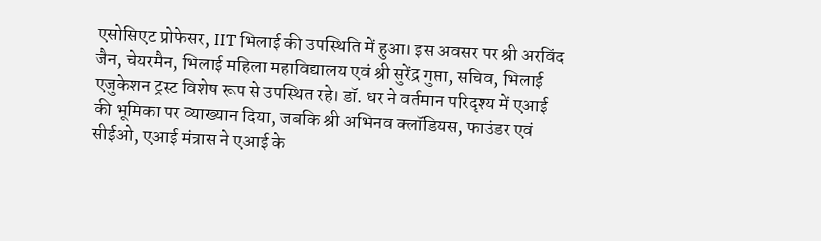एसोसिएट प्रोफेसर, IIT भिलाई की उपस्थिति में हुआ। इस अवसर पर श्री अरविंद जैन, चेयरमैन, भिलाई महिला महाविद्यालय एवं श्री सुरेंद्र गुप्ता, सचिव, भिलाई एजुकेशन ट्रस्ट विशेष रूप से उपस्थित रहे। डॉ. धर ने वर्तमान परिदृश्य में एआई की भूमिका पर व्याख्यान दिया, जबकि श्री अभिनव क्लॉडियस, फाउंडर एवं सीईओ, एआई मंत्रास ने एआई के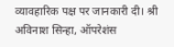व्यावहारिक पक्ष पर जानकारी दी। श्री अविनाश सिन्हा, ऑपरेशंस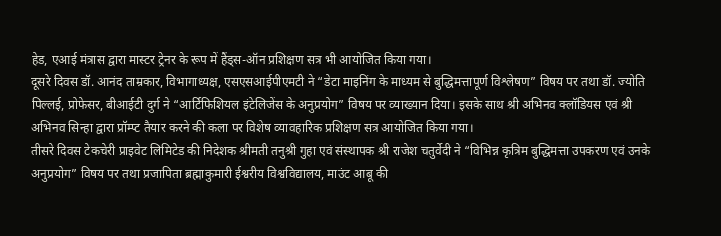हेड, एआई मंत्रास द्वारा मास्टर ट्रेनर के रूप में हैंड्स-ऑन प्रशिक्षण सत्र भी आयोजित किया गया।
दूसरे दिवस डॉ. आनंद ताम्रकार, विभागाध्यक्ष, एसएसआईपीएमटी ने “डेटा माइनिंग के माध्यम से बुद्धिमत्तापूर्ण विश्लेषण” विषय पर तथा डॉ. ज्योति पिल्लई, प्रोफेसर, बीआईटी दुर्ग ने “आर्टिफिशियल इंटेलिजेंस के अनुप्रयोग” विषय पर व्याख्यान दिया। इसके साथ श्री अभिनव क्लॉडियस एवं श्री अभिनव सिन्हा द्वारा प्रॉम्प्ट तैयार करने की कला पर विशेष व्यावहारिक प्रशिक्षण सत्र आयोजित किया गया।
तीसरे दिवस टेकचेरी प्राइवेट लिमिटेड की निदेशक श्रीमती तनुश्री गुहा एवं संस्थापक श्री राजेश चतुर्वेदी ने “विभिन्न कृत्रिम बुद्धिमत्ता उपकरण एवं उनके अनुप्रयोग” विषय पर तथा प्रजापिता ब्रह्माकुमारी ईश्वरीय विश्वविद्यालय, माउंट आबू की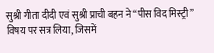सुश्री गीता दीदी एवं सुश्री प्राची बहन ने “पीस विद मिस्ट्री” विषय पर सत्र लिया, जिसमें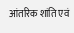आंतरिक शांति एवं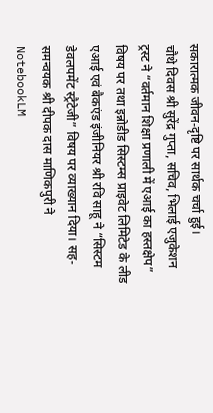सकारात्मक जीवन-दृष्टि पर सार्थक चर्चा हुई।
चौथे दिवस श्री सुरेंद्र गुप्ता, सचिव, भिलाई एजुकेशन ट्रस्ट ने “वर्तमान शिक्षा प्रणाली में एआई का हस्तक्षेप” विषय पर तथा इन्नोडीड सिस्टम्स प्राइवेट लिमिटेड के लीड एआई एवं बैकएंड इंजीनियर श्री रवि साहू ने “सिस्टम डेवलपमेंट स्ट्रैटेजी” विषय पर व्याख्यान दिया। सह-समन्वयक श्री दीपक दास माणिकपुरी ने NotebookLM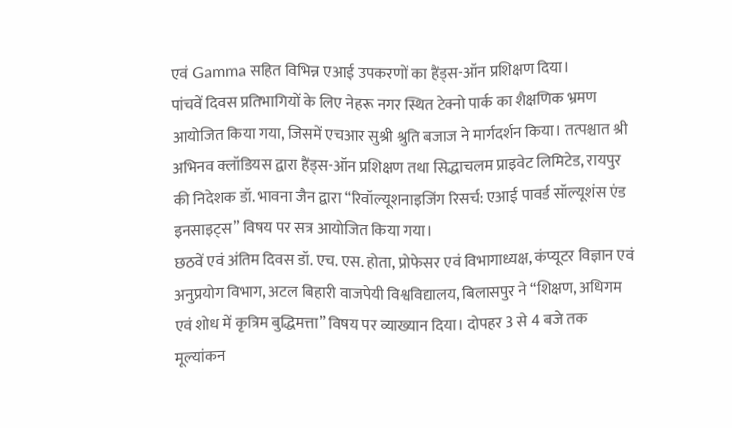एवं Gamma सहित विभिन्न एआई उपकरणों का हैंड्स-ऑन प्रशिक्षण दिया।
पांचवें दिवस प्रतिभागियों के लिए नेहरू नगर स्थित टेक्नो पार्क का शैक्षणिक भ्रमण आयोजित किया गया, जिसमें एचआर सुश्री श्रुति बजाज ने मार्गदर्शन किया। तत्पश्चात श्री अभिनव क्लॉडियस द्वारा हैंड्स-ऑन प्रशिक्षण तथा सिद्धाचलम प्राइवेट लिमिटेड, रायपुर की निदेशक डॉ. भावना जैन द्वारा “रिवॉल्यूशनाइजिंग रिसर्च: एआई पावर्ड सॉल्यूशंस एंड इनसाइट्स” विषय पर सत्र आयोजित किया गया।
छठवें एवं अंतिम दिवस डॉ. एच. एस. होता, प्रोफेसर एवं विभागाध्यक्ष, कंप्यूटर विज्ञान एवं अनुप्रयोग विभाग, अटल बिहारी वाजपेयी विश्वविद्यालय, बिलासपुर ने “शिक्षण, अधिगम एवं शोध में कृत्रिम बुद्धिमत्ता” विषय पर व्याख्यान दिया। दोपहर 3 से 4 बजे तक मूल्यांकन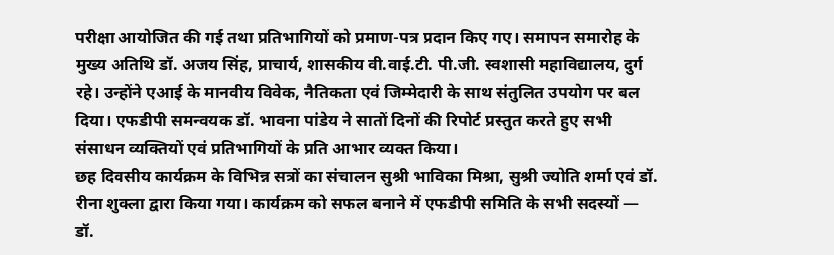परीक्षा आयोजित की गई तथा प्रतिभागियों को प्रमाण-पत्र प्रदान किए गए। समापन समारोह के मुख्य अतिथि डॉ. अजय सिंह, प्राचार्य, शासकीय वी.वाई.टी. पी.जी. स्वशासी महाविद्यालय, दुर्ग रहे। उन्होंने एआई के मानवीय विवेक, नैतिकता एवं जिम्मेदारी के साथ संतुलित उपयोग पर बल दिया। एफडीपी समन्वयक डॉ. भावना पांडेय ने सातों दिनों की रिपोर्ट प्रस्तुत करते हुए सभी संसाधन व्यक्तियों एवं प्रतिभागियों के प्रति आभार व्यक्त किया।
छह दिवसीय कार्यक्रम के विभिन्न सत्रों का संचालन सुश्री भाविका मिश्रा, सुश्री ज्योति शर्मा एवं डॉ. रीना शुक्ला द्वारा किया गया। कार्यक्रम को सफल बनाने में एफडीपी समिति के सभी सदस्यों — डॉ.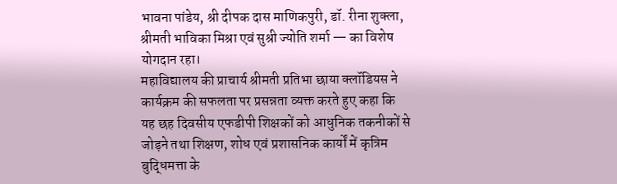भावना पांडेय, श्री दीपक दास माणिकपुरी, डॉ. रीना शुक्ला, श्रीमती भाविका मिश्रा एवं सुश्री ज्योति शर्मा — का विशेष योगदान रहा।
महाविद्यालय की प्राचार्य श्रीमती प्रतिभा छाया क्लॉडियस ने कार्यक्रम की सफलता पर प्रसन्नता व्यक्त करते हुए कहा कि यह छह दिवसीय एफडीपी शिक्षकों को आधुनिक तकनीकों से जोड़ने तथा शिक्षण, शोध एवं प्रशासनिक कार्यों में कृत्रिम बुद्धिमत्ता के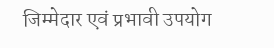जिम्मेदार एवं प्रभावी उपयोग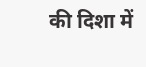की दिशा में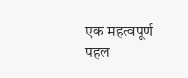एक महत्वपूर्ण पहल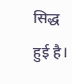सिद्ध हुई है।